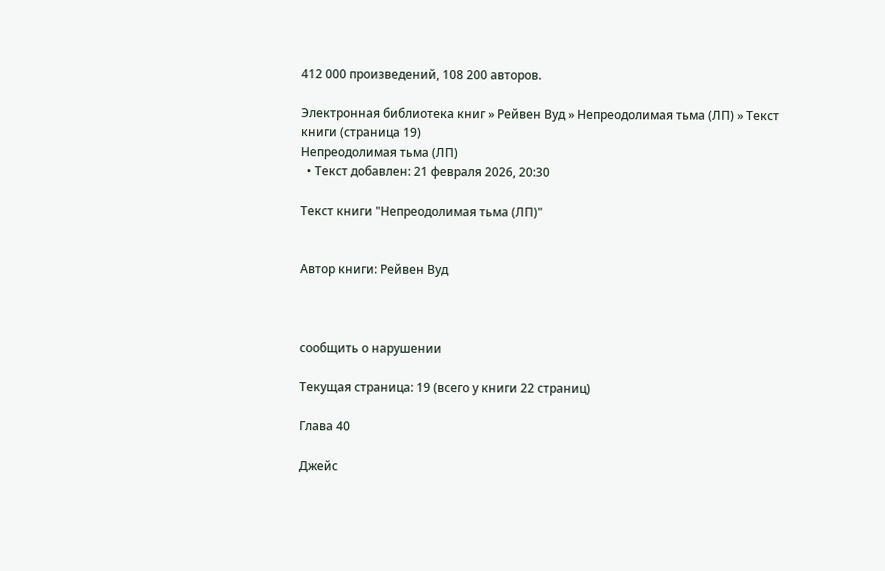412 000 произведений, 108 200 авторов.

Электронная библиотека книг » Рейвен Вуд » Непреодолимая тьма (ЛП) » Текст книги (страница 19)
Непреодолимая тьма (ЛП)
  • Текст добавлен: 21 февраля 2026, 20:30

Текст книги "Непреодолимая тьма (ЛП)"


Автор книги: Рейвен Вуд



сообщить о нарушении

Текущая страница: 19 (всего у книги 22 страниц)

Глава 40

Джейс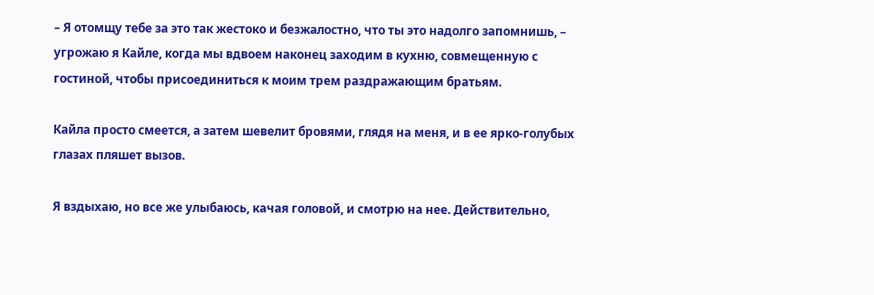– Я отомщу тебе за это так жестоко и безжалостно, что ты это надолго запомнишь, – угрожаю я Кайле, когда мы вдвоем наконец заходим в кухню, совмещенную с гостиной, чтобы присоединиться к моим трем раздражающим братьям.

Кайла просто смеется, а затем шевелит бровями, глядя на меня, и в ее ярко-голубых глазах пляшет вызов.

Я вздыхаю, но все же улыбаюсь, качая головой, и смотрю на нее. Действительно,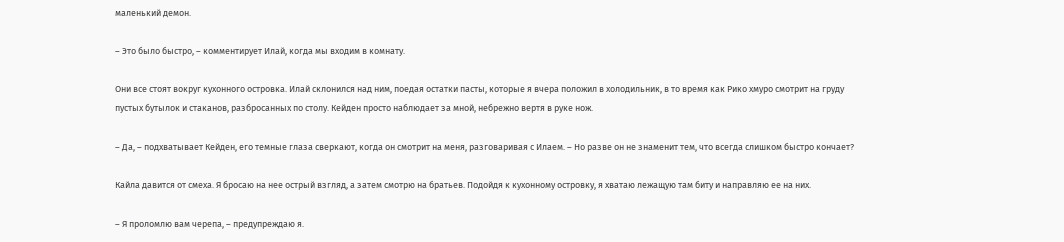маленький демон.

– Это было быстро, – комментирует Илай, когда мы входим в комнату.

Они все стоят вокруг кухонного островка. Илай склонился над ним, поедая остатки пасты, которые я вчера положил в холодильник, в то время как Рико хмуро смотрит на груду пустых бутылок и стаканов, разбросанных по столу. Кейден просто наблюдает за мной, небрежно вертя в руке нож.

– Да, – подхватывает Кейден, его темные глаза сверкают, когда он смотрит на меня, разговаривая с Илаем. – Но разве он не знаменит тем, что всегда слишком быстро кончает?

Кайла давится от смеха. Я бросаю на нее острый взгляд, а затем смотрю на братьев. Подойдя к кухонному островку, я хватаю лежащую там биту и направляю ее на них.

– Я проломлю вам черепа, – предупреждаю я.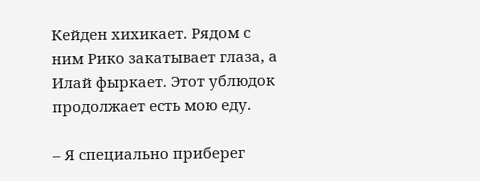Кейден хихикает. Рядом с ним Рико закатывает глаза, а Илай фыркает. Этот ублюдок продолжает есть мою еду.

– Я специально приберег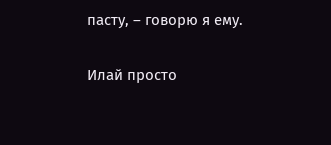пасту, – говорю я ему.

Илай просто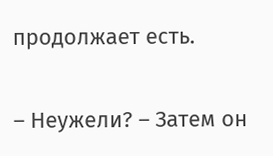продолжает есть.

– Неужели? – Затем он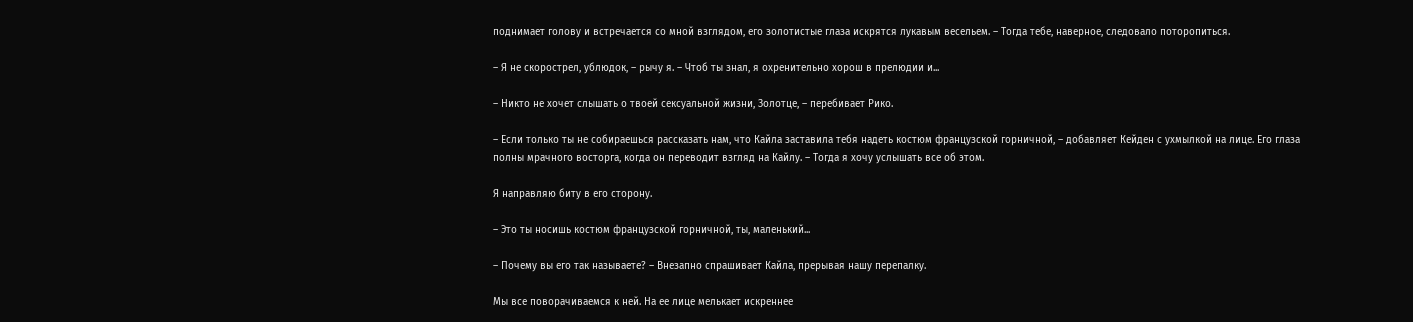поднимает голову и встречается со мной взглядом, его золотистые глаза искрятся лукавым весельем. – Тогда тебе, наверное, следовало поторопиться.

– Я не скорострел, ублюдок, – рычу я. – Чтоб ты знал, я охренительно хорош в прелюдии и...

– Никто не хочет слышать о твоей сексуальной жизни, Золотце, – перебивает Рико.

– Если только ты не собираешься рассказать нам, что Кайла заставила тебя надеть костюм французской горничной, – добавляет Кейден с ухмылкой на лице. Его глаза полны мрачного восторга, когда он переводит взгляд на Кайлу. – Тогда я хочу услышать все об этом.

Я направляю биту в его сторону.

– Это ты носишь костюм французской горничной, ты, маленький...

– Почему вы его так называете? – Внезапно спрашивает Кайла, прерывая нашу перепалку.

Мы все поворачиваемся к ней. На ее лице мелькает искреннее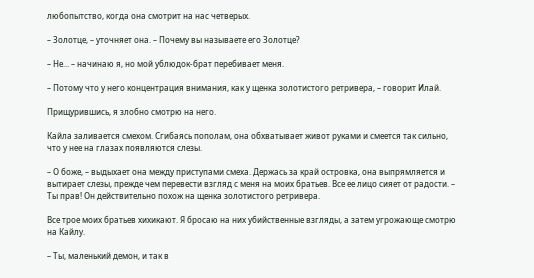любопытство, когда она смотрит на нас четверых.

– Золотце, – уточняет она. – Почему вы называете его Золотце?

– Не... – начинаю я, но мой ублюдок-брат перебивает меня.

– Потому что у него концентрация внимания, как у щенка золотистого ретривера, – говорит Илай.

Прищурившись, я злобно смотрю на него.

Кайла заливается смехом. Сгибаясь пополам, она обхватывает живот руками и смеется так сильно, что у нее на глазах появляются слезы.

– О боже, – выдыхает она между приступами смеха. Держась за край островка, она выпрямляется и вытирает слезы, прежде чем перевести взгляд с меня на моих братьев. Все ее лицо сияет от радости. – Ты прав! Он действительно похож на щенка золотистого ретривера.

Все трое моих братьев хихикают. Я бросаю на них убийственные взгляды, а затем угрожающе смотрю на Кайлу.

– Ты, маленький демон, и так в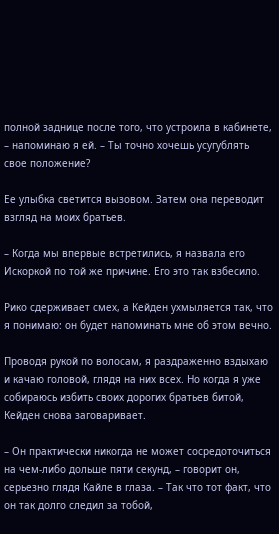полной заднице после того, что устроила в кабинете, – напоминаю я ей. – Ты точно хочешь усугублять свое положение?

Ее улыбка светится вызовом. Затем она переводит взгляд на моих братьев.

– Когда мы впервые встретились, я назвала его Искоркой по той же причине. Его это так взбесило.

Рико сдерживает смех, а Кейден ухмыляется так, что я понимаю: он будет напоминать мне об этом вечно.

Проводя рукой по волосам, я раздраженно вздыхаю и качаю головой, глядя на них всех. Но когда я уже собираюсь избить своих дорогих братьев битой, Кейден снова заговаривает.

– Он практически никогда не может сосредоточиться на чем-либо дольше пяти секунд, – говорит он, серьезно глядя Кайле в глаза. – Так что тот факт, что он так долго следил за тобой,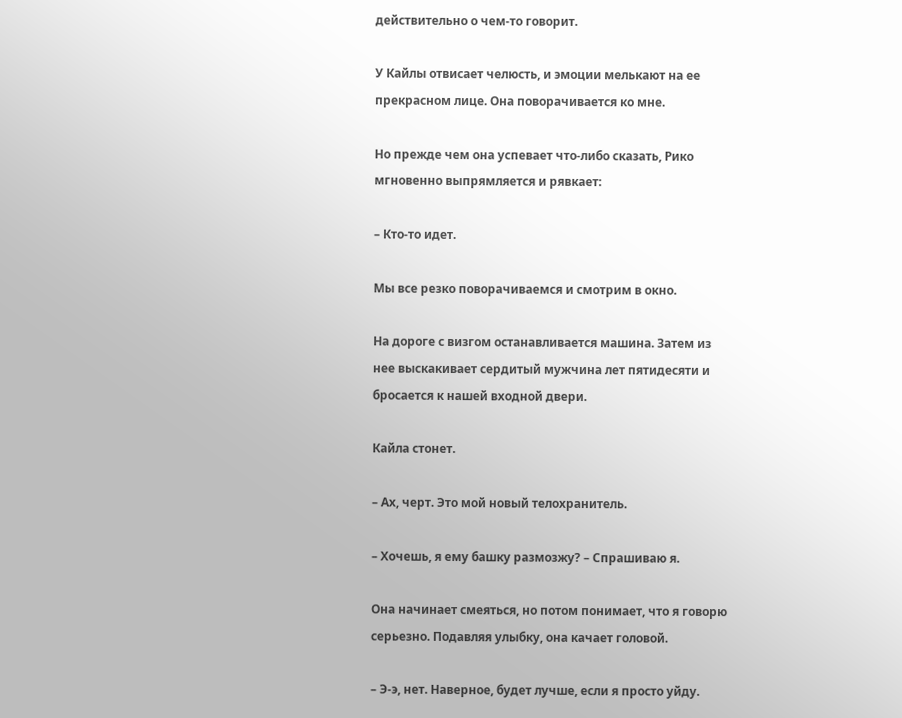действительно о чем-то говорит.

У Кайлы отвисает челюсть, и эмоции мелькают на ее прекрасном лице. Она поворачивается ко мне.

Но прежде чем она успевает что-либо сказать, Рико мгновенно выпрямляется и рявкает:

– Кто-то идет.

Мы все резко поворачиваемся и смотрим в окно.

На дороге с визгом останавливается машина. Затем из нее выскакивает сердитый мужчина лет пятидесяти и бросается к нашей входной двери.

Кайла стонет.

– Ах, черт. Это мой новый телохранитель.

– Хочешь, я ему башку размозжу? – Спрашиваю я.

Она начинает смеяться, но потом понимает, что я говорю серьезно. Подавляя улыбку, она качает головой.

– Э-э, нет. Наверное, будет лучше, если я просто уйду.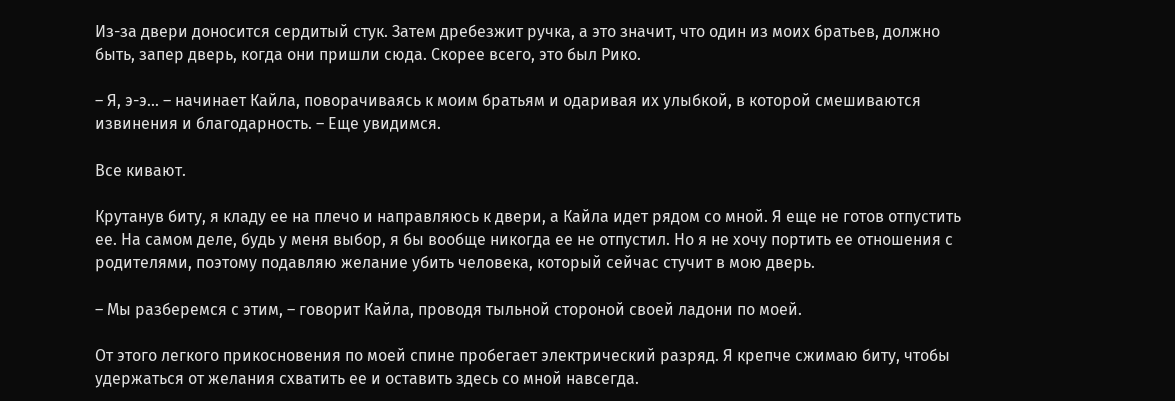Из-за двери доносится сердитый стук. Затем дребезжит ручка, а это значит, что один из моих братьев, должно быть, запер дверь, когда они пришли сюда. Скорее всего, это был Рико.

– Я, э-э... – начинает Кайла, поворачиваясь к моим братьям и одаривая их улыбкой, в которой смешиваются извинения и благодарность. – Еще увидимся.

Все кивают.

Крутанув биту, я кладу ее на плечо и направляюсь к двери, а Кайла идет рядом со мной. Я еще не готов отпустить ее. На самом деле, будь у меня выбор, я бы вообще никогда ее не отпустил. Но я не хочу портить ее отношения с родителями, поэтому подавляю желание убить человека, который сейчас стучит в мою дверь.

– Мы разберемся с этим, – говорит Кайла, проводя тыльной стороной своей ладони по моей.

От этого легкого прикосновения по моей спине пробегает электрический разряд. Я крепче сжимаю биту, чтобы удержаться от желания схватить ее и оставить здесь со мной навсегда.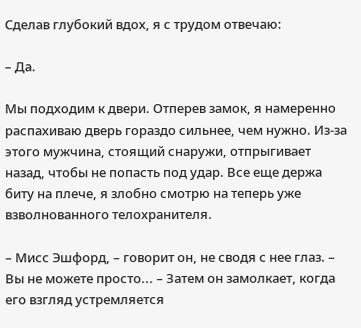Сделав глубокий вдох, я с трудом отвечаю:

– Да.

Мы подходим к двери. Отперев замок, я намеренно распахиваю дверь гораздо сильнее, чем нужно. Из-за этого мужчина, стоящий снаружи, отпрыгивает назад, чтобы не попасть под удар. Все еще держа биту на плече, я злобно смотрю на теперь уже взволнованного телохранителя.

– Мисс Эшфорд, – говорит он, не сводя с нее глаз. – Вы не можете просто... – Затем он замолкает, когда его взгляд устремляется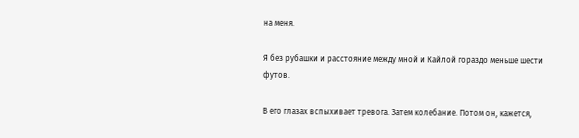на меня.

Я без рубашки и расстояние между мной и Кайлой гораздо меньше шести футов.

В его глазах вспыхивает тревога. Затем колебание. Потом он, кажется,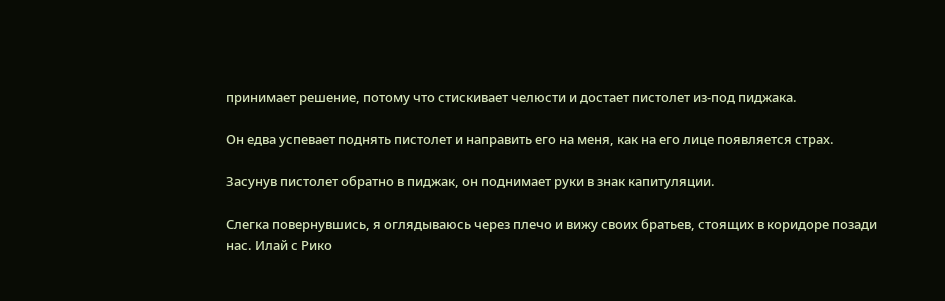принимает решение, потому что стискивает челюсти и достает пистолет из-под пиджака.

Он едва успевает поднять пистолет и направить его на меня, как на его лице появляется страх.

Засунув пистолет обратно в пиджак, он поднимает руки в знак капитуляции.

Слегка повернувшись, я оглядываюсь через плечо и вижу своих братьев, стоящих в коридоре позади нас. Илай с Рико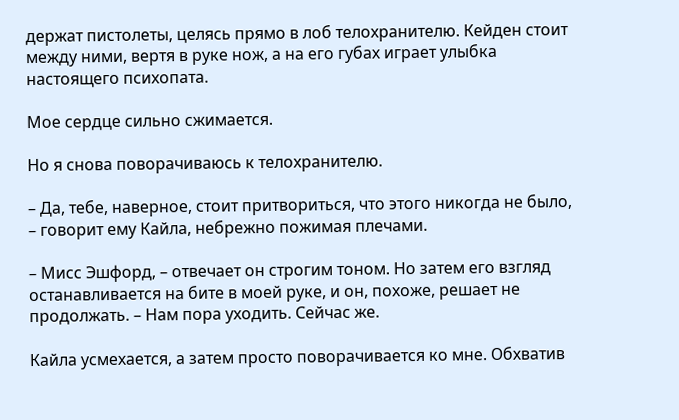держат пистолеты, целясь прямо в лоб телохранителю. Кейден стоит между ними, вертя в руке нож, а на его губах играет улыбка настоящего психопата.

Мое сердце сильно сжимается.

Но я снова поворачиваюсь к телохранителю.

– Да, тебе, наверное, стоит притвориться, что этого никогда не было, – говорит ему Кайла, небрежно пожимая плечами.

– Мисс Эшфорд, – отвечает он строгим тоном. Но затем его взгляд останавливается на бите в моей руке, и он, похоже, решает не продолжать. – Нам пора уходить. Сейчас же.

Кайла усмехается, а затем просто поворачивается ко мне. Обхватив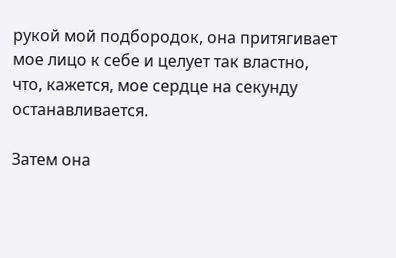рукой мой подбородок, она притягивает мое лицо к себе и целует так властно, что, кажется, мое сердце на секунду останавливается.

Затем она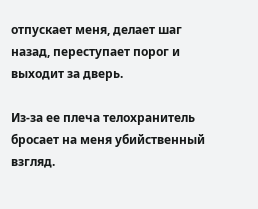отпускает меня, делает шаг назад, переступает порог и выходит за дверь.

Из-за ее плеча телохранитель бросает на меня убийственный взгляд.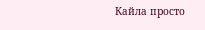Кайла просто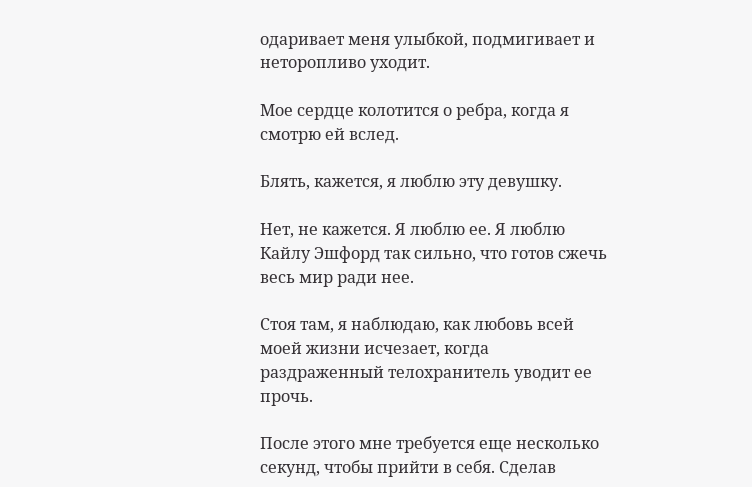одаривает меня улыбкой, подмигивает и неторопливо уходит.

Мое сердце колотится о ребра, когда я смотрю ей вслед.

Блять, кажется, я люблю эту девушку.

Нет, не кажется. Я люблю ее. Я люблю Кайлу Эшфорд так сильно, что готов сжечь весь мир ради нее.

Стоя там, я наблюдаю, как любовь всей моей жизни исчезает, когда раздраженный телохранитель уводит ее прочь.

После этого мне требуется еще несколько секунд, чтобы прийти в себя. Сделав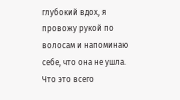глубокий вдох, я провожу рукой по волосам и напоминаю себе, что она не ушла. Что это всего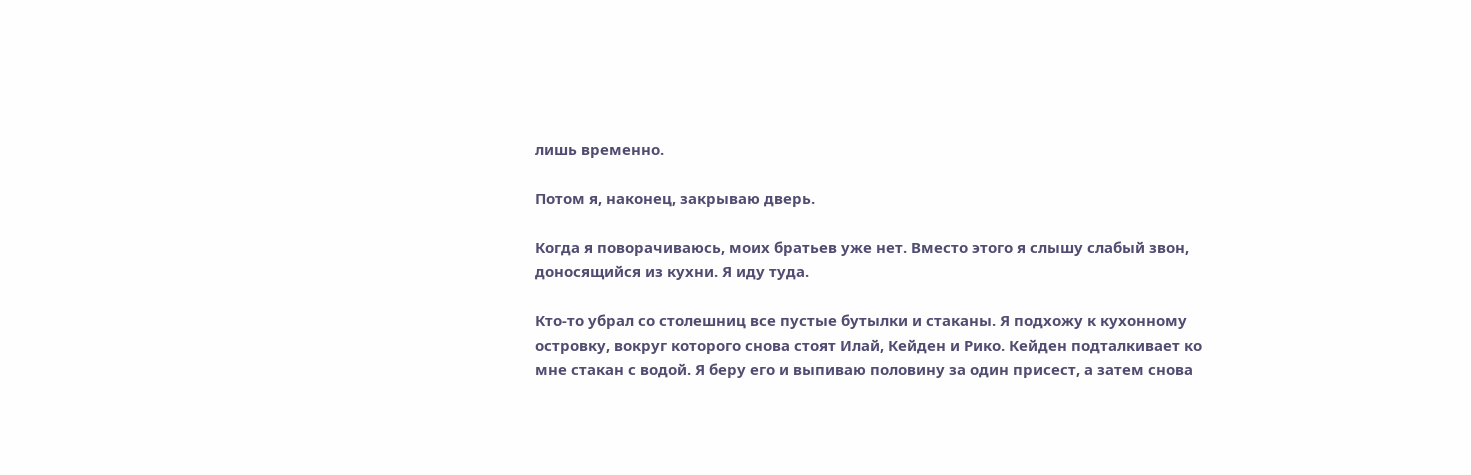лишь временно.

Потом я, наконец, закрываю дверь.

Когда я поворачиваюсь, моих братьев уже нет. Вместо этого я слышу слабый звон, доносящийся из кухни. Я иду туда.

Кто-то убрал со столешниц все пустые бутылки и стаканы. Я подхожу к кухонному островку, вокруг которого снова стоят Илай, Кейден и Рико. Кейден подталкивает ко мне стакан с водой. Я беру его и выпиваю половину за один присест, а затем снова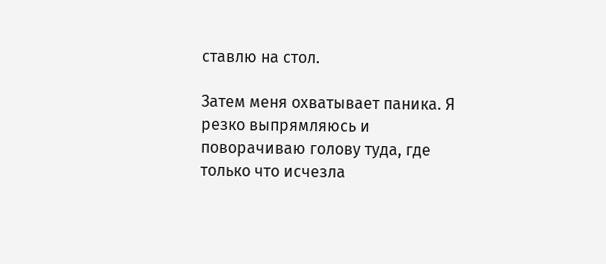ставлю на стол.

Затем меня охватывает паника. Я резко выпрямляюсь и поворачиваю голову туда, где только что исчезла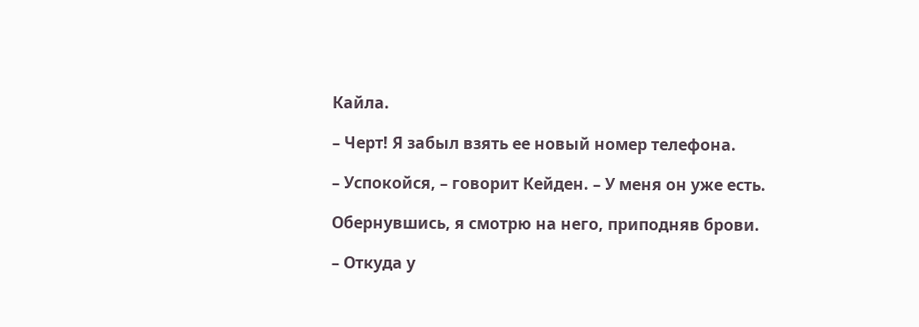Кайла.

– Черт! Я забыл взять ее новый номер телефона.

– Успокойся, – говорит Кейден. – У меня он уже есть.

Обернувшись, я смотрю на него, приподняв брови.

– Откуда у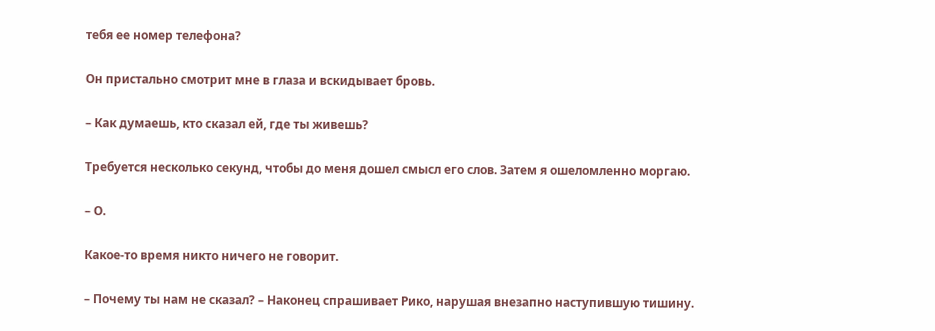тебя ее номер телефона?

Он пристально смотрит мне в глаза и вскидывает бровь.

– Как думаешь, кто сказал ей, где ты живешь?

Требуется несколько секунд, чтобы до меня дошел смысл его слов. Затем я ошеломленно моргаю.

– О.

Какое-то время никто ничего не говорит.

– Почему ты нам не сказал? – Наконец спрашивает Рико, нарушая внезапно наступившую тишину.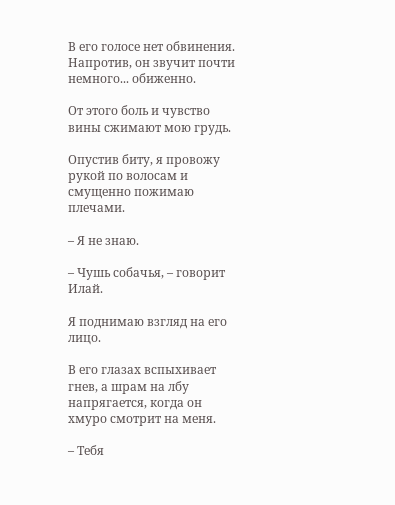В его голосе нет обвинения. Напротив, он звучит почти немного... обиженно.

От этого боль и чувство вины сжимают мою грудь.

Опустив биту, я провожу рукой по волосам и смущенно пожимаю плечами.

– Я не знаю.

– Чушь собачья, – говорит Илай.

Я поднимаю взгляд на его лицо.

В его глазах вспыхивает гнев, а шрам на лбу напрягается, когда он хмуро смотрит на меня.

– Тебя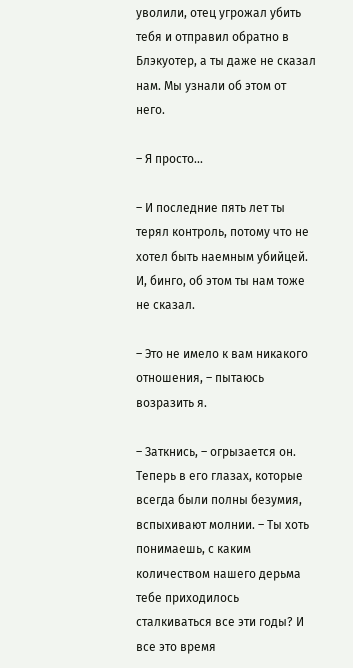уволили, отец угрожал убить тебя и отправил обратно в Блэкуотер, а ты даже не сказал нам. Мы узнали об этом от него.

– Я просто...

– И последние пять лет ты терял контроль, потому что не хотел быть наемным убийцей. И, бинго, об этом ты нам тоже не сказал.

– Это не имело к вам никакого отношения, – пытаюсь возразить я.

– Заткнись, – огрызается он. Теперь в его глазах, которые всегда были полны безумия, вспыхивают молнии. – Ты хоть понимаешь, с каким количеством нашего дерьма тебе приходилось сталкиваться все эти годы? И все это время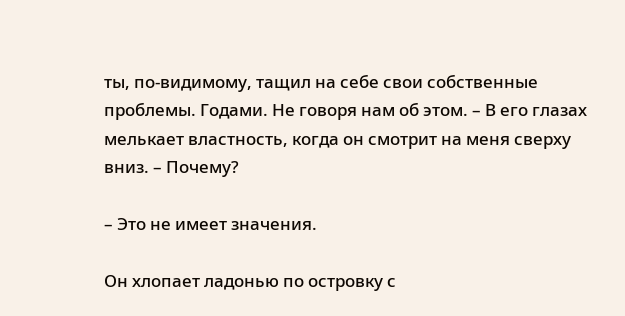ты, по-видимому, тащил на себе свои собственные проблемы. Годами. Не говоря нам об этом. – В его глазах мелькает властность, когда он смотрит на меня сверху вниз. – Почему?

– Это не имеет значения.

Он хлопает ладонью по островку с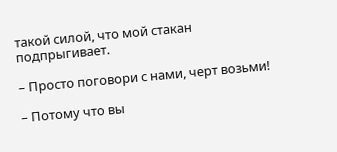такой силой, что мой стакан подпрыгивает.

– Просто поговори с нами, черт возьми!

– Потому что вы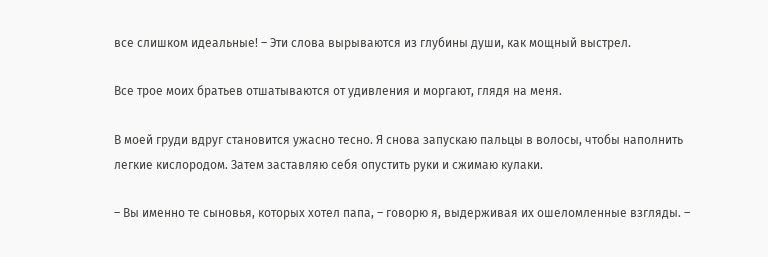все слишком идеальные! – Эти слова вырываются из глубины души, как мощный выстрел.

Все трое моих братьев отшатываются от удивления и моргают, глядя на меня.

В моей груди вдруг становится ужасно тесно. Я снова запускаю пальцы в волосы, чтобы наполнить легкие кислородом. Затем заставляю себя опустить руки и сжимаю кулаки.

– Вы именно те сыновья, которых хотел папа, – говорю я, выдерживая их ошеломленные взгляды. –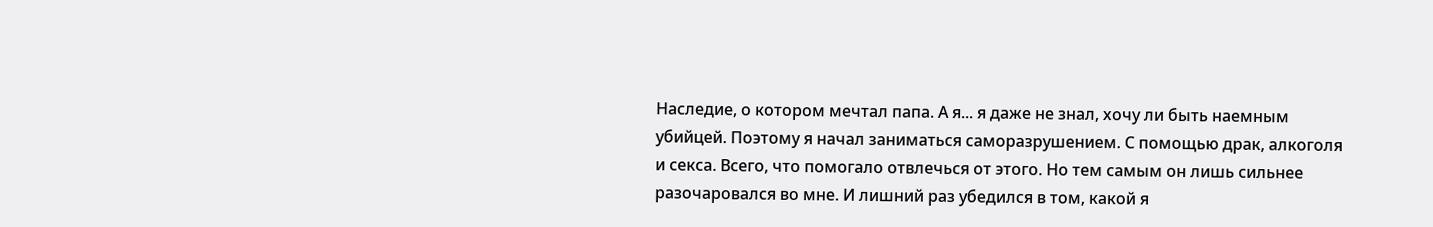Наследие, о котором мечтал папа. А я... я даже не знал, хочу ли быть наемным убийцей. Поэтому я начал заниматься саморазрушением. С помощью драк, алкоголя и секса. Всего, что помогало отвлечься от этого. Но тем самым он лишь сильнее разочаровался во мне. И лишний раз убедился в том, какой я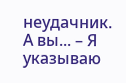неудачник. А вы... – Я указываю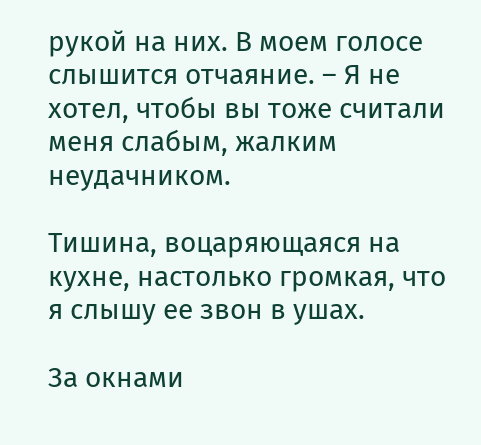рукой на них. В моем голосе слышится отчаяние. – Я не хотел, чтобы вы тоже считали меня слабым, жалким неудачником.

Тишина, воцаряющаяся на кухне, настолько громкая, что я слышу ее звон в ушах.

За окнами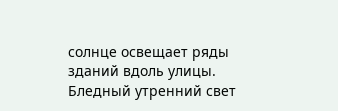солнце освещает ряды зданий вдоль улицы. Бледный утренний свет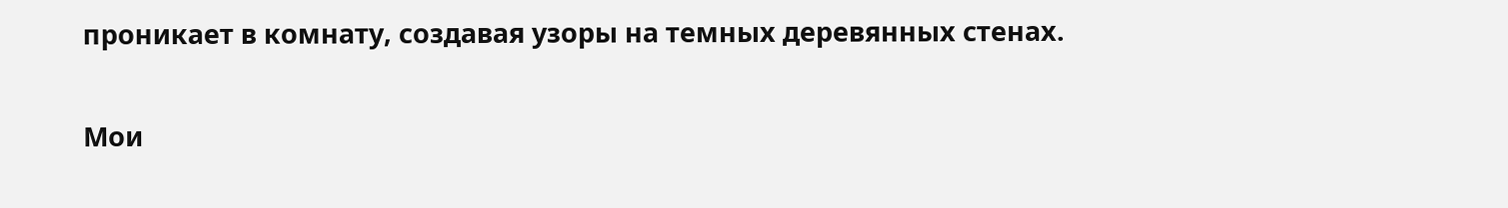проникает в комнату, создавая узоры на темных деревянных стенах.

Мои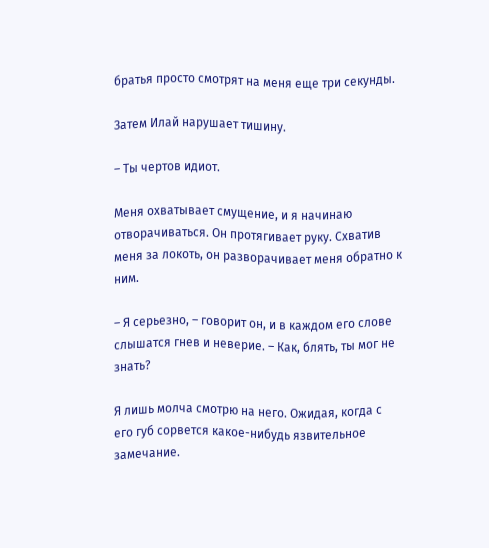братья просто смотрят на меня еще три секунды.

Затем Илай нарушает тишину.

– Ты чертов идиот.

Меня охватывает смущение, и я начинаю отворачиваться. Он протягивает руку. Схватив меня за локоть, он разворачивает меня обратно к ним.

– Я серьезно, – говорит он, и в каждом его слове слышатся гнев и неверие. – Как, блять, ты мог не знать?

Я лишь молча смотрю на него. Ожидая, когда с его губ сорвется какое-нибудь язвительное замечание.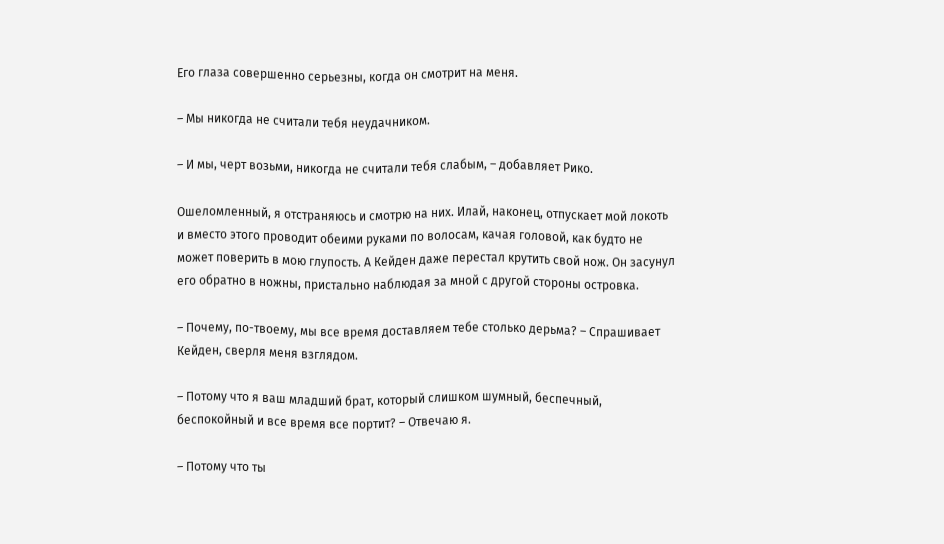Его глаза совершенно серьезны, когда он смотрит на меня.

– Мы никогда не считали тебя неудачником.

– И мы, черт возьми, никогда не считали тебя слабым, – добавляет Рико.

Ошеломленный, я отстраняюсь и смотрю на них. Илай, наконец, отпускает мой локоть и вместо этого проводит обеими руками по волосам, качая головой, как будто не может поверить в мою глупость. А Кейден даже перестал крутить свой нож. Он засунул его обратно в ножны, пристально наблюдая за мной с другой стороны островка.

– Почему, по-твоему, мы все время доставляем тебе столько дерьма? – Спрашивает Кейден, сверля меня взглядом.

– Потому что я ваш младший брат, который слишком шумный, беспечный, беспокойный и все время все портит? – Отвечаю я.

– Потому что ты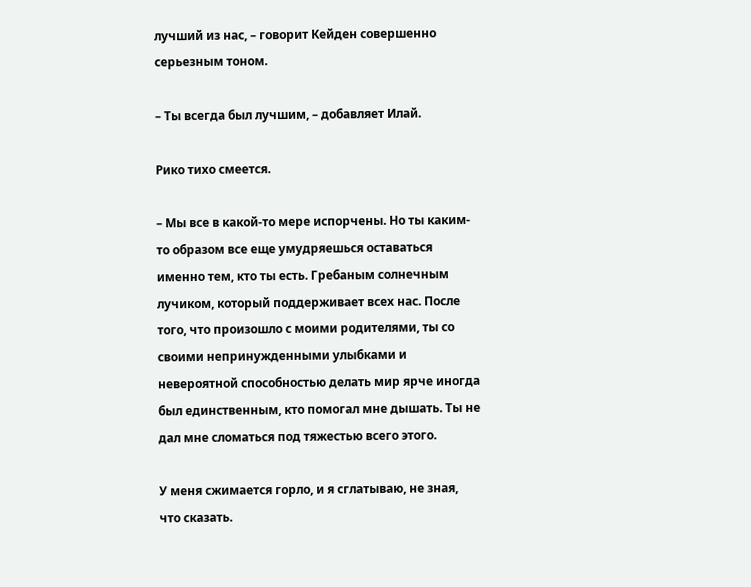лучший из нас, – говорит Кейден совершенно серьезным тоном.

– Ты всегда был лучшим, – добавляет Илай.

Рико тихо смеется.

– Мы все в какой-то мере испорчены. Но ты каким-то образом все еще умудряешься оставаться именно тем, кто ты есть. Гребаным солнечным лучиком, который поддерживает всех нас. После того, что произошло с моими родителями, ты со своими непринужденными улыбками и невероятной способностью делать мир ярче иногда был единственным, кто помогал мне дышать. Ты не дал мне сломаться под тяжестью всего этого.

У меня сжимается горло, и я сглатываю, не зная, что сказать.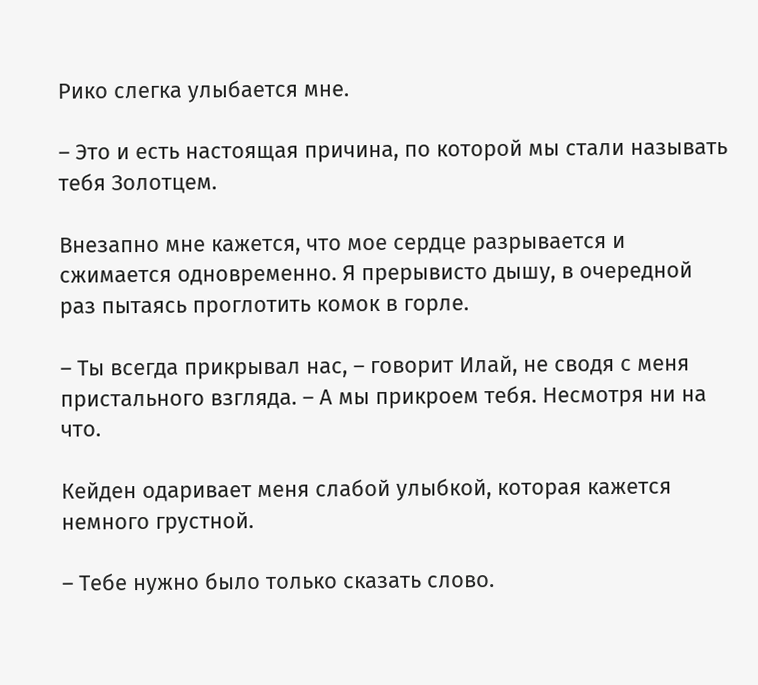Рико слегка улыбается мне.

– Это и есть настоящая причина, по которой мы стали называть тебя Золотцем.

Внезапно мне кажется, что мое сердце разрывается и сжимается одновременно. Я прерывисто дышу, в очередной раз пытаясь проглотить комок в горле.

– Ты всегда прикрывал нас, – говорит Илай, не сводя с меня пристального взгляда. – А мы прикроем тебя. Несмотря ни на что.

Кейден одаривает меня слабой улыбкой, которая кажется немного грустной.

– Тебе нужно было только сказать слово.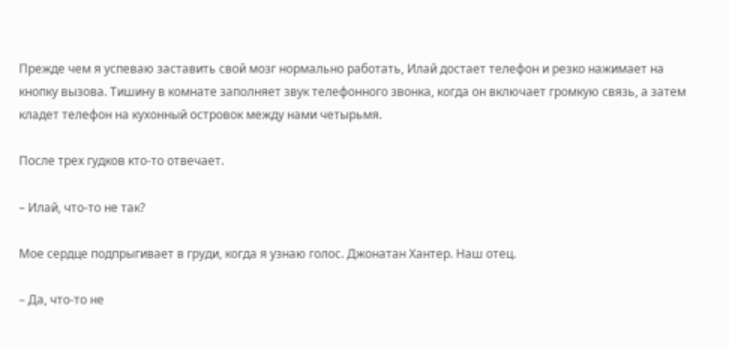Прежде чем я успеваю заставить свой мозг нормально работать, Илай достает телефон и резко нажимает на кнопку вызова. Тишину в комнате заполняет звук телефонного звонка, когда он включает громкую связь, а затем кладет телефон на кухонный островок между нами четырьмя.

После трех гудков кто-то отвечает.

– Илай, что-то не так?

Мое сердце подпрыгивает в груди, когда я узнаю голос. Джонатан Хантер. Наш отец.

– Да, что-то не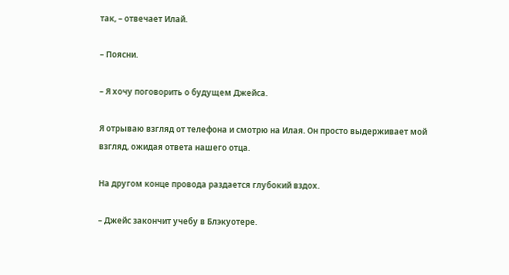так, – отвечает Илай.

– Поясни.

– Я хочу поговорить о будущем Джейса.

Я отрываю взгляд от телефона и смотрю на Илая. Он просто выдерживает мой взгляд, ожидая ответа нашего отца.

На другом конце провода раздается глубокий вздох.

– Джейс закончит учебу в Блэкуотере.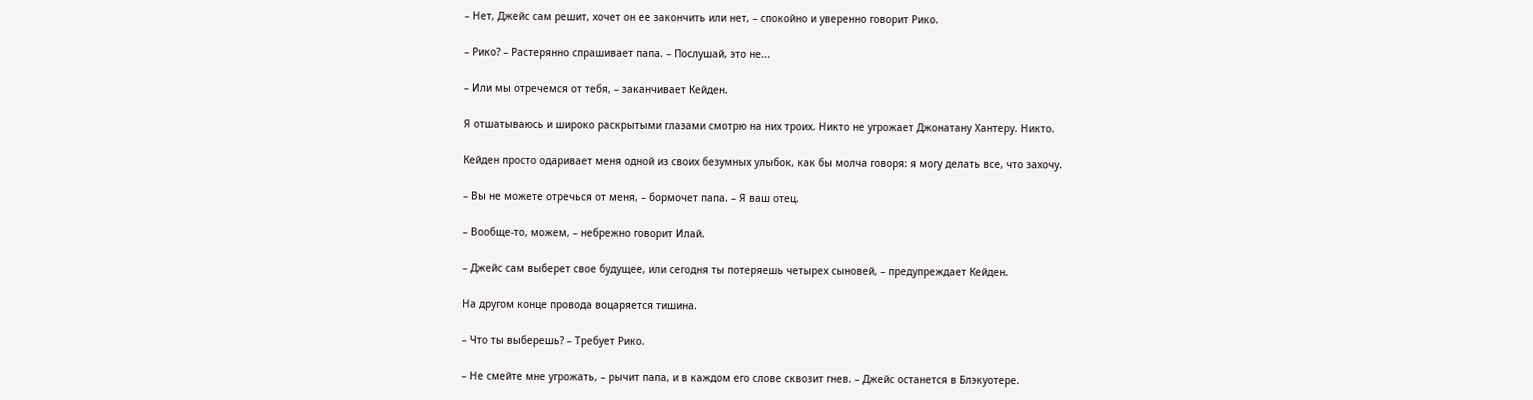– Нет, Джейс сам решит, хочет он ее закончить или нет, – спокойно и уверенно говорит Рико.

– Рико? – Растерянно спрашивает папа. – Послушай, это не...

– Или мы отречемся от тебя, – заканчивает Кейден.

Я отшатываюсь и широко раскрытыми глазами смотрю на них троих. Никто не угрожает Джонатану Хантеру. Никто.

Кейден просто одаривает меня одной из своих безумных улыбок, как бы молча говоря: я могу делать все, что захочу.

– Вы не можете отречься от меня, – бормочет папа. – Я ваш отец.

– Вообще-то, можем, – небрежно говорит Илай.

– Джейс сам выберет свое будущее, или сегодня ты потеряешь четырех сыновей, – предупреждает Кейден.

На другом конце провода воцаряется тишина.

– Что ты выберешь? – Требует Рико.

– Не смейте мне угрожать, – рычит папа, и в каждом его слове сквозит гнев. – Джейс останется в Блэкуотере.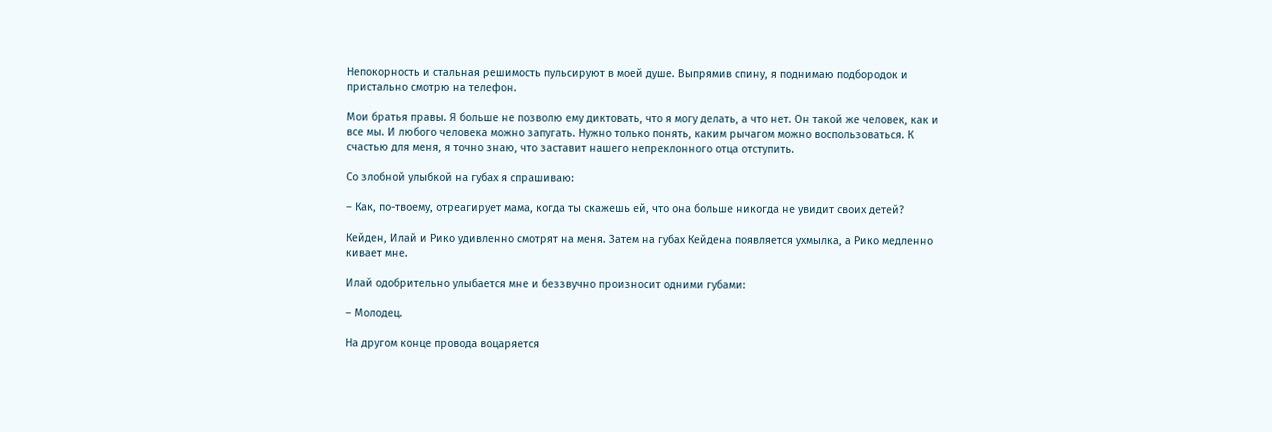Непокорность и стальная решимость пульсируют в моей душе. Выпрямив спину, я поднимаю подбородок и пристально смотрю на телефон.

Мои братья правы. Я больше не позволю ему диктовать, что я могу делать, а что нет. Он такой же человек, как и все мы. И любого человека можно запугать. Нужно только понять, каким рычагом можно воспользоваться. К счастью для меня, я точно знаю, что заставит нашего непреклонного отца отступить.

Со злобной улыбкой на губах я спрашиваю:

– Как, по-твоему, отреагирует мама, когда ты скажешь ей, что она больше никогда не увидит своих детей?

Кейден, Илай и Рико удивленно смотрят на меня. Затем на губах Кейдена появляется ухмылка, а Рико медленно кивает мне.

Илай одобрительно улыбается мне и беззвучно произносит одними губами:

– Молодец.

На другом конце провода воцаряется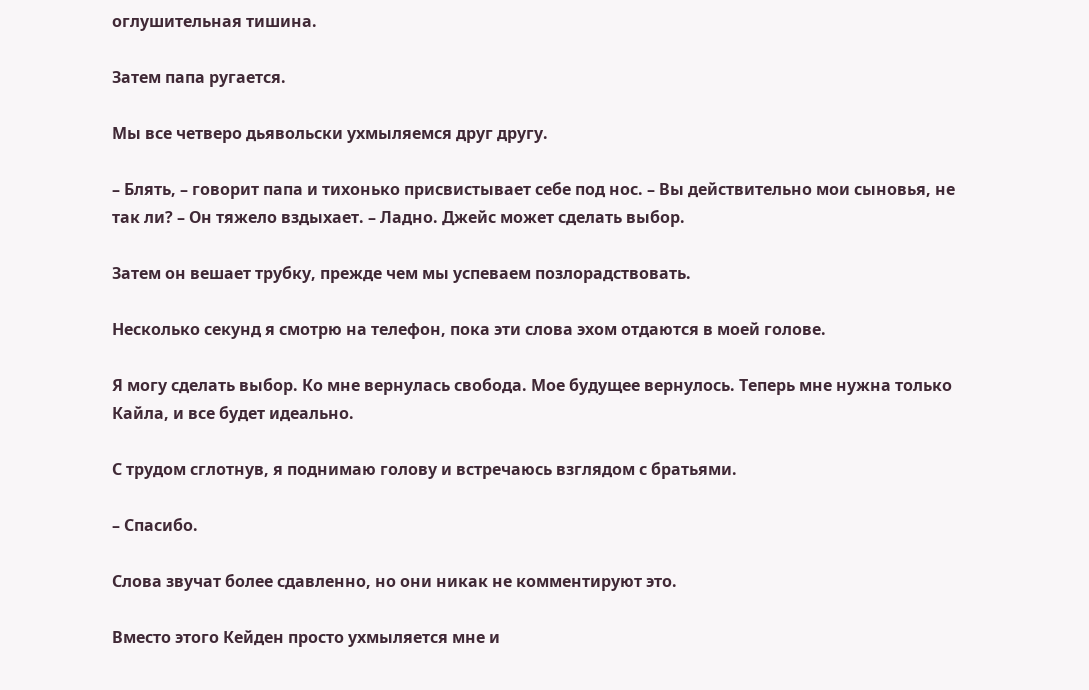оглушительная тишина.

Затем папа ругается.

Мы все четверо дьявольски ухмыляемся друг другу.

– Блять, – говорит папа и тихонько присвистывает себе под нос. – Вы действительно мои сыновья, не так ли? – Он тяжело вздыхает. – Ладно. Джейс может сделать выбор.

Затем он вешает трубку, прежде чем мы успеваем позлорадствовать.

Несколько секунд я смотрю на телефон, пока эти слова эхом отдаются в моей голове.

Я могу сделать выбор. Ко мне вернулась свобода. Мое будущее вернулось. Теперь мне нужна только Кайла, и все будет идеально.

С трудом сглотнув, я поднимаю голову и встречаюсь взглядом с братьями.

– Спасибо.

Слова звучат более сдавленно, но они никак не комментируют это.

Вместо этого Кейден просто ухмыляется мне и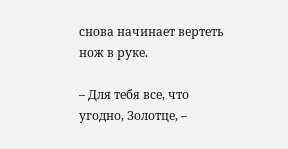снова начинает вертеть нож в руке.

– Для тебя все, что угодно, Золотце, –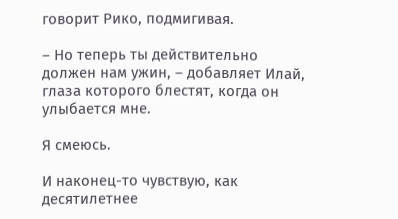говорит Рико, подмигивая.

– Но теперь ты действительно должен нам ужин, – добавляет Илай, глаза которого блестят, когда он улыбается мне.

Я смеюсь.

И наконец-то чувствую, как десятилетнее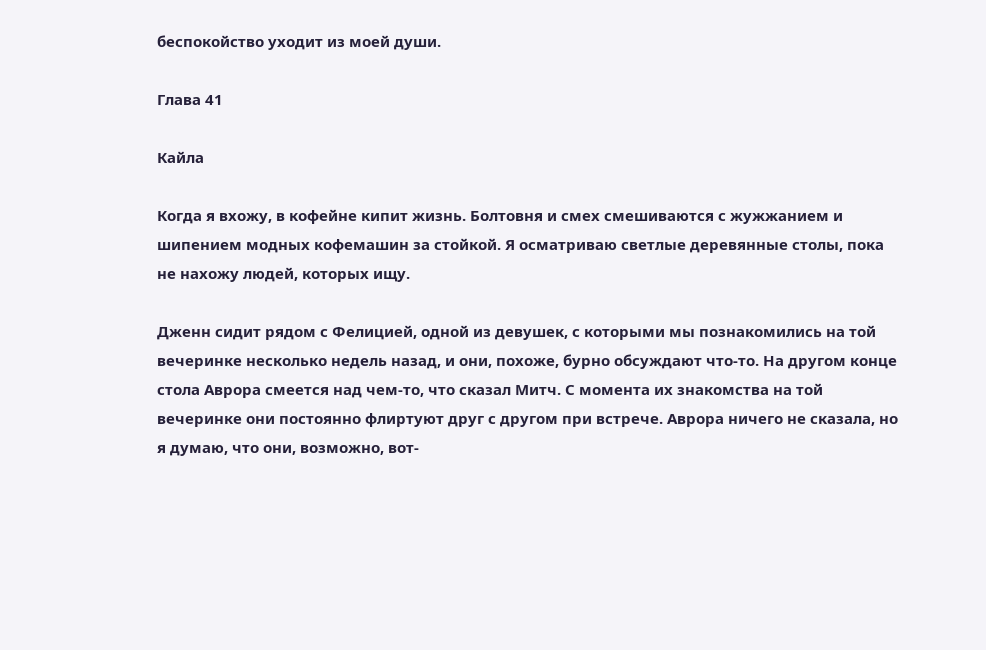беспокойство уходит из моей души.

Глава 41

Кайла

Когда я вхожу, в кофейне кипит жизнь. Болтовня и смех смешиваются с жужжанием и шипением модных кофемашин за стойкой. Я осматриваю светлые деревянные столы, пока не нахожу людей, которых ищу.

Дженн сидит рядом с Фелицией, одной из девушек, с которыми мы познакомились на той вечеринке несколько недель назад, и они, похоже, бурно обсуждают что-то. На другом конце стола Аврора смеется над чем-то, что сказал Митч. С момента их знакомства на той вечеринке они постоянно флиртуют друг с другом при встрече. Аврора ничего не сказала, но я думаю, что они, возможно, вот-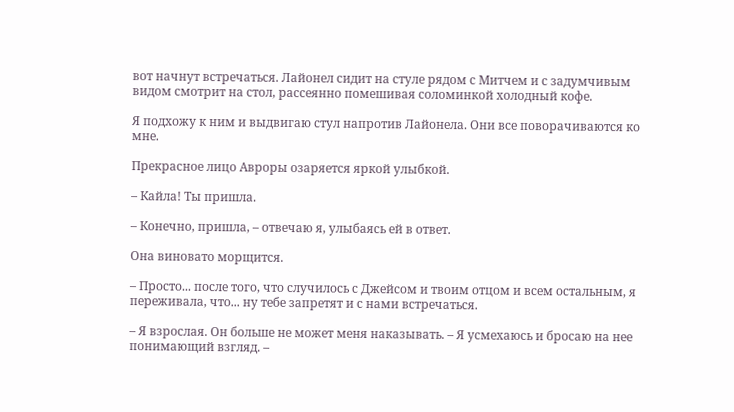вот начнут встречаться. Лайонел сидит на стуле рядом с Митчем и с задумчивым видом смотрит на стол, рассеянно помешивая соломинкой холодный кофе.

Я подхожу к ним и выдвигаю стул напротив Лайонела. Они все поворачиваются ко мне.

Прекрасное лицо Авроры озаряется яркой улыбкой.

– Кайла! Ты пришла.

– Конечно, пришла, – отвечаю я, улыбаясь ей в ответ.

Она виновато морщится.

– Просто... после того, что случилось с Джейсом и твоим отцом и всем остальным, я переживала, что... ну тебе запретят и с нами встречаться.

– Я взрослая. Он больше не может меня наказывать. – Я усмехаюсь и бросаю на нее понимающий взгляд. –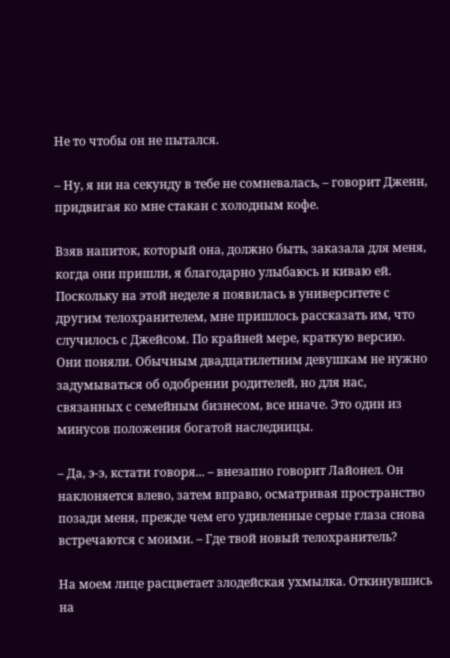Не то чтобы он не пытался.

– Ну, я ни на секунду в тебе не сомневалась, – говорит Дженн, придвигая ко мне стакан с холодным кофе.

Взяв напиток, который она, должно быть, заказала для меня, когда они пришли, я благодарно улыбаюсь и киваю ей. Поскольку на этой неделе я появилась в университете с другим телохранителем, мне пришлось рассказать им, что случилось с Джейсом. По крайней мере, краткую версию. Они поняли. Обычным двадцатилетним девушкам не нужно задумываться об одобрении родителей, но для нас, связанных с семейным бизнесом, все иначе. Это один из минусов положения богатой наследницы.

– Да, э-э, кстати говоря... – внезапно говорит Лайонел. Он наклоняется влево, затем вправо, осматривая пространство позади меня, прежде чем его удивленные серые глаза снова встречаются с моими. – Где твой новый телохранитель?

На моем лице расцветает злодейская ухмылка. Откинувшись на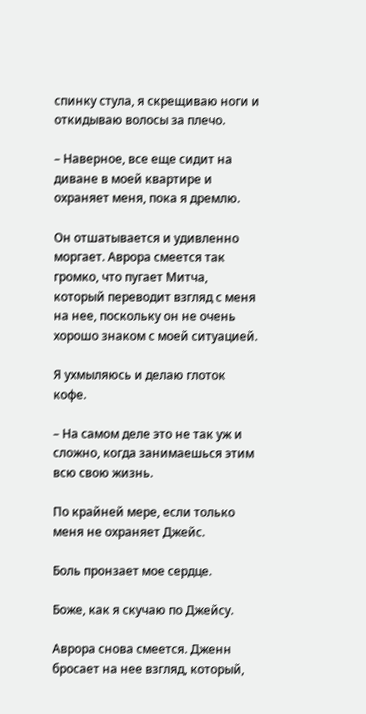спинку стула, я скрещиваю ноги и откидываю волосы за плечо.

– Наверное, все еще сидит на диване в моей квартире и охраняет меня, пока я дремлю.

Он отшатывается и удивленно моргает. Аврора смеется так громко, что пугает Митча, который переводит взгляд с меня на нее, поскольку он не очень хорошо знаком с моей ситуацией.

Я ухмыляюсь и делаю глоток кофе.

– На самом деле это не так уж и сложно, когда занимаешься этим всю свою жизнь.

По крайней мере, если только меня не охраняет Джейс.

Боль пронзает мое сердце.

Боже, как я скучаю по Джейсу.

Аврора снова смеется. Дженн бросает на нее взгляд, который,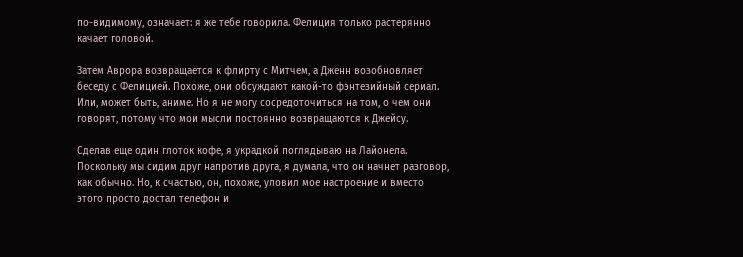по-видимому, означает: я же тебе говорила. Фелиция только растерянно качает головой.

Затем Аврора возвращается к флирту с Митчем, а Дженн возобновляет беседу с Фелицией. Похоже, они обсуждают какой-то фэнтезийный сериал. Или, может быть, аниме. Но я не могу сосредоточиться на том, о чем они говорят, потому что мои мысли постоянно возвращаются к Джейсу.

Сделав еще один глоток кофе, я украдкой поглядываю на Лайонела. Поскольку мы сидим друг напротив друга, я думала, что он начнет разговор, как обычно. Но, к счастью, он, похоже, уловил мое настроение и вместо этого просто достал телефон и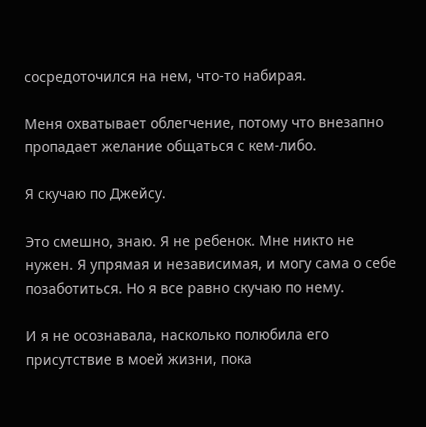сосредоточился на нем, что-то набирая.

Меня охватывает облегчение, потому что внезапно пропадает желание общаться с кем-либо.

Я скучаю по Джейсу.

Это смешно, знаю. Я не ребенок. Мне никто не нужен. Я упрямая и независимая, и могу сама о себе позаботиться. Но я все равно скучаю по нему.

И я не осознавала, насколько полюбила его присутствие в моей жизни, пока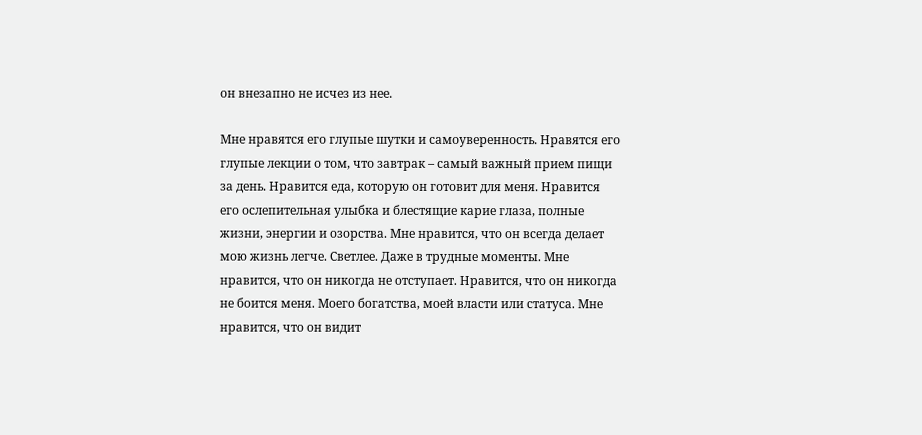он внезапно не исчез из нее.

Мне нравятся его глупые шутки и самоуверенность. Нравятся его глупые лекции о том, что завтрак – самый важный прием пищи за день. Нравится еда, которую он готовит для меня. Нравится его ослепительная улыбка и блестящие карие глаза, полные жизни, энергии и озорства. Мне нравится, что он всегда делает мою жизнь легче. Светлее. Даже в трудные моменты. Мне нравится, что он никогда не отступает. Нравится, что он никогда не боится меня. Моего богатства, моей власти или статуса. Мне нравится, что он видит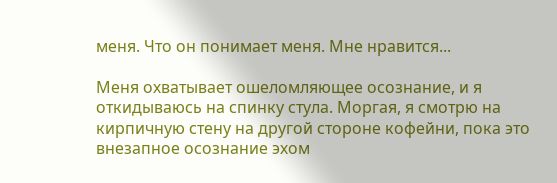меня. Что он понимает меня. Мне нравится...

Меня охватывает ошеломляющее осознание, и я откидываюсь на спинку стула. Моргая, я смотрю на кирпичную стену на другой стороне кофейни, пока это внезапное осознание эхом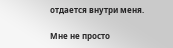отдается внутри меня.

Мне не просто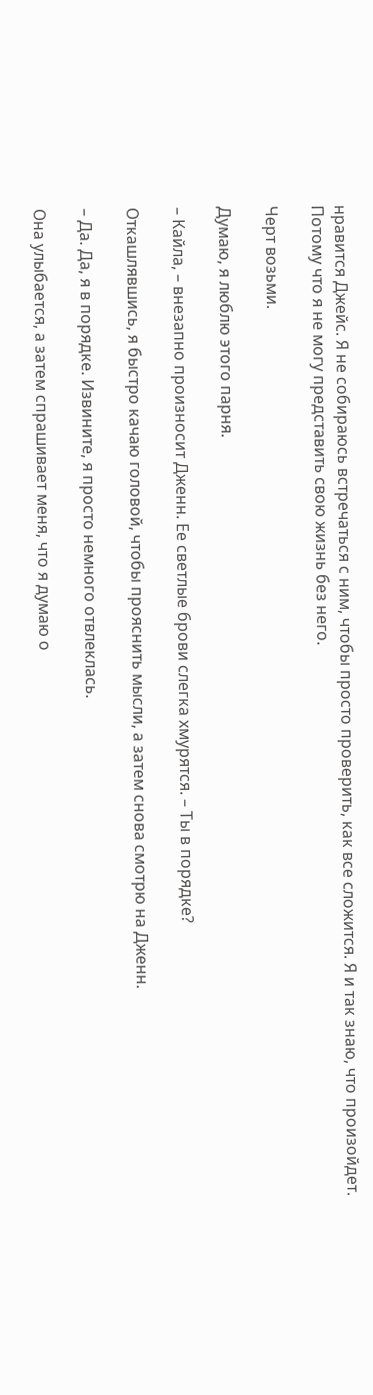нравится Джейс. Я не собираюсь встречаться с ним, чтобы просто проверить, как все сложится. Я и так знаю, что произойдет. Потому что я не могу представить свою жизнь без него.

Черт возьми.

Думаю, я люблю этого парня.

– Кайла, – внезапно произносит Дженн. Ее светлые брови слегка хмурятся. – Ты в порядке?

Откашлявшись, я быстро качаю головой, чтобы прояснить мысли, а затем снова смотрю на Дженн.

– Да. Да, я в порядке. Извините, я просто немного отвлеклась.

Она улыбается, а затем спрашивает меня, что я думаю о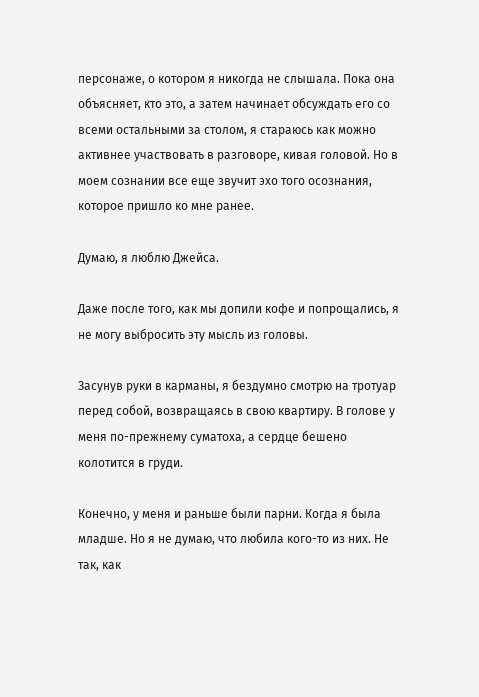персонаже, о котором я никогда не слышала. Пока она объясняет, кто это, а затем начинает обсуждать его со всеми остальными за столом, я стараюсь как можно активнее участвовать в разговоре, кивая головой. Но в моем сознании все еще звучит эхо того осознания, которое пришло ко мне ранее.

Думаю, я люблю Джейса.

Даже после того, как мы допили кофе и попрощались, я не могу выбросить эту мысль из головы.

Засунув руки в карманы, я бездумно смотрю на тротуар перед собой, возвращаясь в свою квартиру. В голове у меня по-прежнему суматоха, а сердце бешено колотится в груди.

Конечно, у меня и раньше были парни. Когда я была младше. Но я не думаю, что любила кого-то из них. Не так, как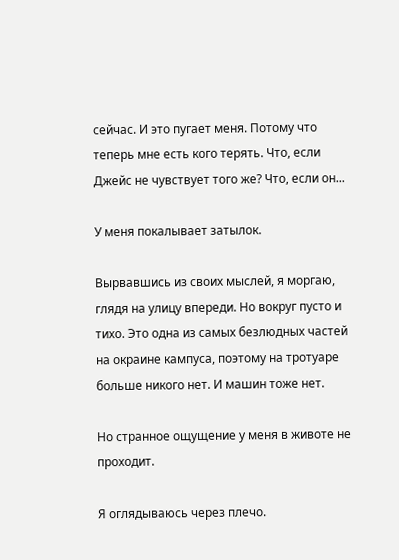сейчас. И это пугает меня. Потому что теперь мне есть кого терять. Что, если Джейс не чувствует того же? Что, если он...

У меня покалывает затылок.

Вырвавшись из своих мыслей, я моргаю, глядя на улицу впереди. Но вокруг пусто и тихо. Это одна из самых безлюдных частей на окраине кампуса, поэтому на тротуаре больше никого нет. И машин тоже нет.

Но странное ощущение у меня в животе не проходит.

Я оглядываюсь через плечо.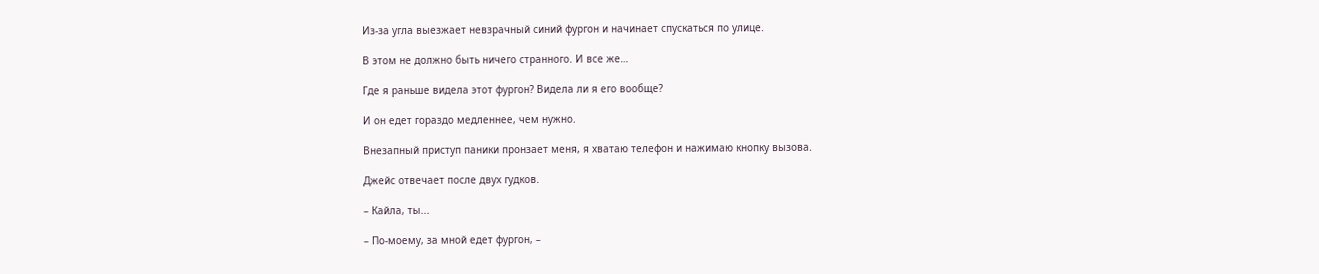Из-за угла выезжает невзрачный синий фургон и начинает спускаться по улице.

В этом не должно быть ничего странного. И все же…

Где я раньше видела этот фургон? Видела ли я его вообще?

И он едет гораздо медленнее, чем нужно.

Внезапный приступ паники пронзает меня, я хватаю телефон и нажимаю кнопку вызова.

Джейс отвечает после двух гудков.

– Кайла, ты...

– По-моему, за мной едет фургон, –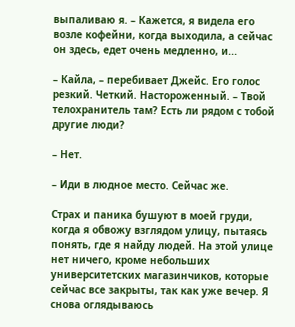выпаливаю я. – Кажется, я видела его возле кофейни, когда выходила, а сейчас он здесь, едет очень медленно, и...

– Кайла, – перебивает Джейс. Его голос резкий. Четкий. Настороженный. – Твой телохранитель там? Есть ли рядом с тобой другие люди?

– Нет.

– Иди в людное место. Сейчас же.

Страх и паника бушуют в моей груди, когда я обвожу взглядом улицу, пытаясь понять, где я найду людей. На этой улице нет ничего, кроме небольших университетских магазинчиков, которые сейчас все закрыты, так как уже вечер. Я снова оглядываюсь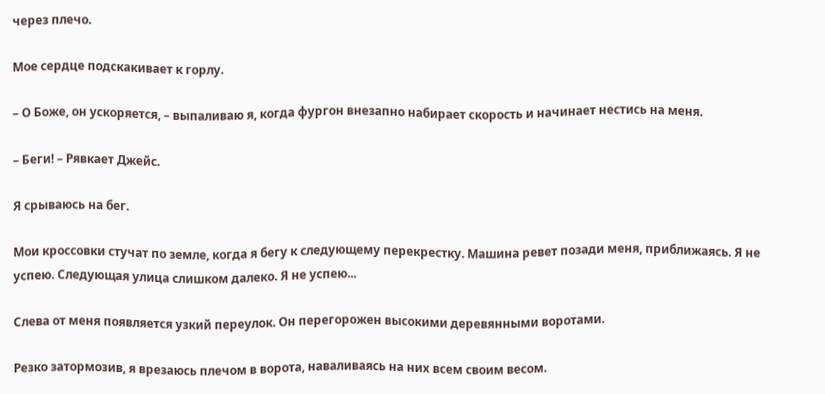через плечо.

Мое сердце подскакивает к горлу.

– О Боже, он ускоряется, – выпаливаю я, когда фургон внезапно набирает скорость и начинает нестись на меня.

– Беги! – Рявкает Джейс.

Я срываюсь на бег.

Мои кроссовки стучат по земле, когда я бегу к следующему перекрестку. Машина ревет позади меня, приближаясь. Я не успею. Следующая улица слишком далеко. Я не успею...

Слева от меня появляется узкий переулок. Он перегорожен высокими деревянными воротами.

Резко затормозив, я врезаюсь плечом в ворота, наваливаясь на них всем своим весом.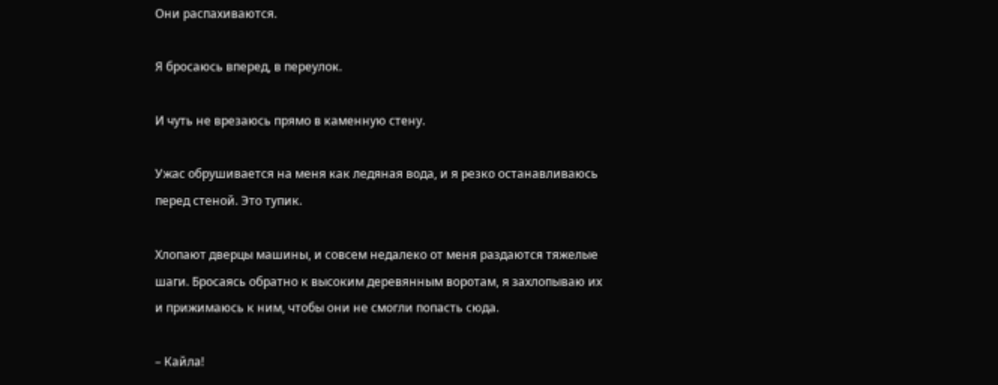Они распахиваются.

Я бросаюсь вперед, в переулок.

И чуть не врезаюсь прямо в каменную стену.

Ужас обрушивается на меня как ледяная вода, и я резко останавливаюсь перед стеной. Это тупик.

Хлопают дверцы машины, и совсем недалеко от меня раздаются тяжелые шаги. Бросаясь обратно к высоким деревянным воротам, я захлопываю их и прижимаюсь к ним, чтобы они не смогли попасть сюда.

– Кайла!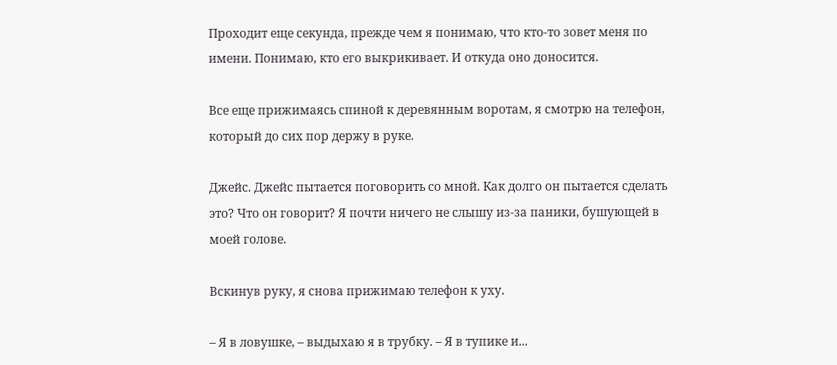Проходит еще секунда, прежде чем я понимаю, что кто-то зовет меня по имени. Понимаю, кто его выкрикивает. И откуда оно доносится.

Все еще прижимаясь спиной к деревянным воротам, я смотрю на телефон, который до сих пор держу в руке.

Джейс. Джейс пытается поговорить со мной. Как долго он пытается сделать это? Что он говорит? Я почти ничего не слышу из-за паники, бушующей в моей голове.

Вскинув руку, я снова прижимаю телефон к уху.

– Я в ловушке, – выдыхаю я в трубку. – Я в тупике и...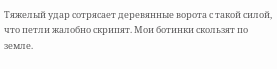Тяжелый удар сотрясает деревянные ворота с такой силой, что петли жалобно скрипят. Мои ботинки скользят по земле.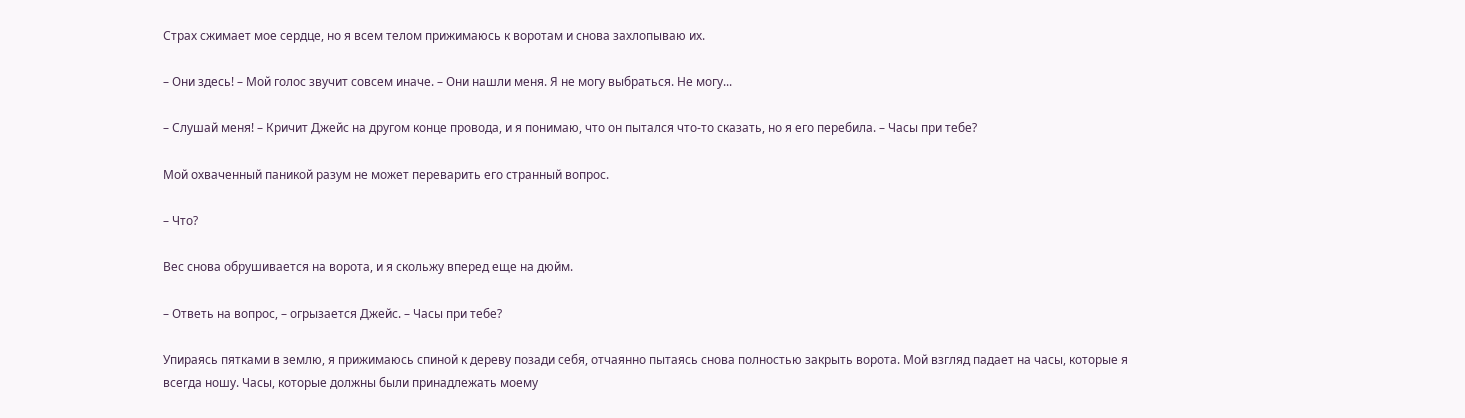Страх сжимает мое сердце, но я всем телом прижимаюсь к воротам и снова захлопываю их.

– Они здесь! – Мой голос звучит совсем иначе. – Они нашли меня. Я не могу выбраться. Не могу...

– Слушай меня! – Кричит Джейс на другом конце провода, и я понимаю, что он пытался что-то сказать, но я его перебила. – Часы при тебе?

Мой охваченный паникой разум не может переварить его странный вопрос.

– Что?

Вес снова обрушивается на ворота, и я скольжу вперед еще на дюйм.

– Ответь на вопрос, – огрызается Джейс. – Часы при тебе?

Упираясь пятками в землю, я прижимаюсь спиной к дереву позади себя, отчаянно пытаясь снова полностью закрыть ворота. Мой взгляд падает на часы, которые я всегда ношу. Часы, которые должны были принадлежать моему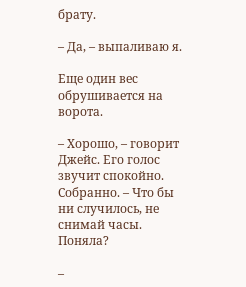брату.

– Да, – выпаливаю я.

Еще один вес обрушивается на ворота.

– Хорошо, – говорит Джейс. Его голос звучит спокойно. Собранно. – Что бы ни случилось, не снимай часы. Поняла?

–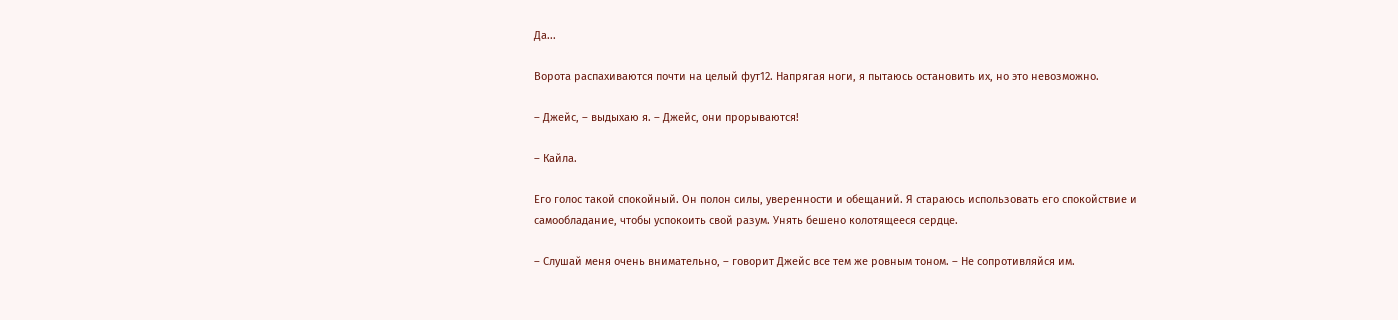Да...

Ворота распахиваются почти на целый фут12. Напрягая ноги, я пытаюсь остановить их, но это невозможно.

– Джейс, – выдыхаю я. – Джейс, они прорываются!

– Кайла.

Его голос такой спокойный. Он полон силы, уверенности и обещаний. Я стараюсь использовать его спокойствие и самообладание, чтобы успокоить свой разум. Унять бешено колотящееся сердце.

– Слушай меня очень внимательно, – говорит Джейс все тем же ровным тоном. – Не сопротивляйся им.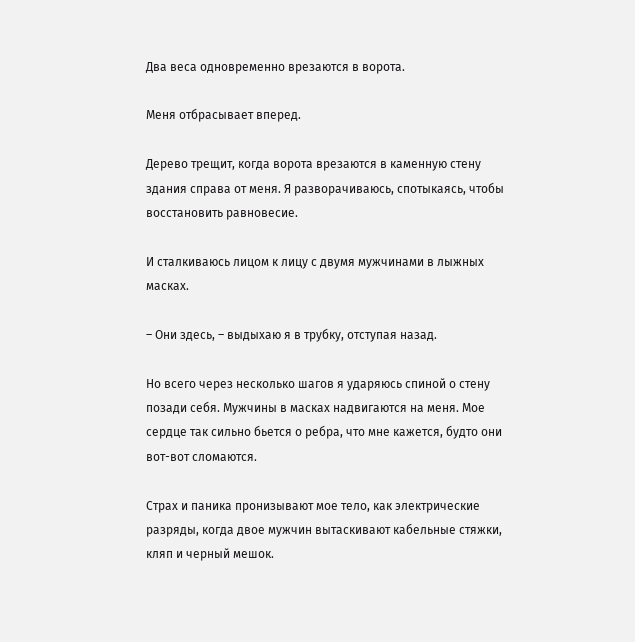Два веса одновременно врезаются в ворота.

Меня отбрасывает вперед.

Дерево трещит, когда ворота врезаются в каменную стену здания справа от меня. Я разворачиваюсь, спотыкаясь, чтобы восстановить равновесие.

И сталкиваюсь лицом к лицу с двумя мужчинами в лыжных масках.

– Они здесь, – выдыхаю я в трубку, отступая назад.

Но всего через несколько шагов я ударяюсь спиной о стену позади себя. Мужчины в масках надвигаются на меня. Мое сердце так сильно бьется о ребра, что мне кажется, будто они вот-вот сломаются.

Страх и паника пронизывают мое тело, как электрические разряды, когда двое мужчин вытаскивают кабельные стяжки, кляп и черный мешок.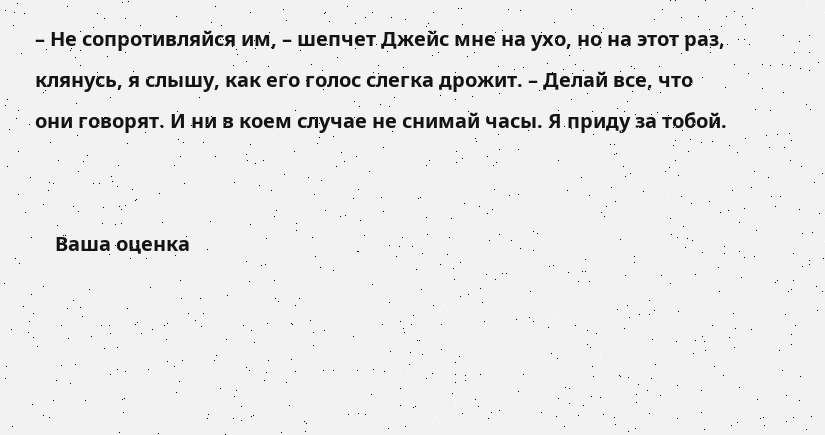– Не сопротивляйся им, – шепчет Джейс мне на ухо, но на этот раз, клянусь, я слышу, как его голос слегка дрожит. – Делай все, что они говорят. И ни в коем случае не снимай часы. Я приду за тобой.


    Ваша оценка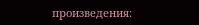произведения: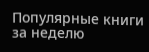Популярные книги за неделю